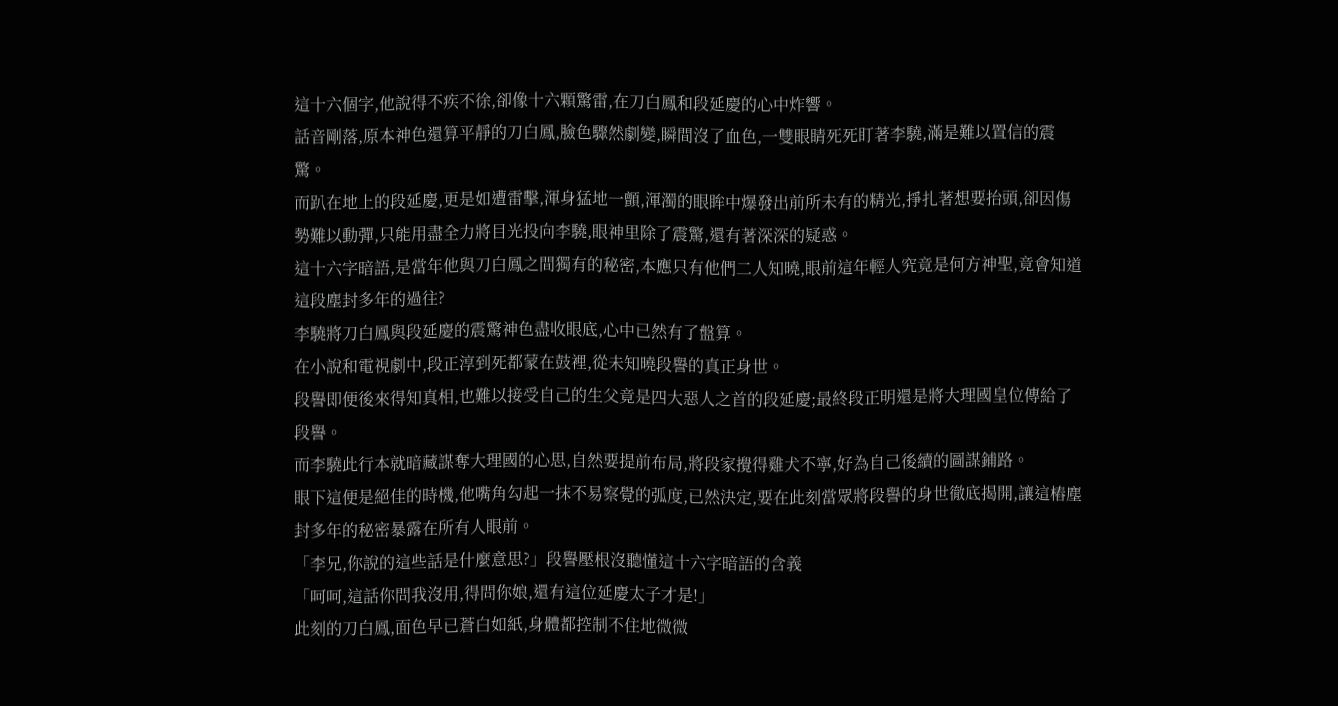這十六個字,他說得不疾不徐,卻像十六顆驚雷,在刀白鳳和段延慶的心中炸響。
話音剛落,原本神色還算平靜的刀白鳳,臉色驟然劇變,瞬間沒了血色,一雙眼睛死死盯著李驍,滿是難以置信的震驚。
而趴在地上的段延慶,更是如遭雷擊,渾身猛地一顫,渾濁的眼眸中爆發出前所未有的精光,掙扎著想要抬頭,卻因傷勢難以動彈,只能用盡全力將目光投向李驍,眼神里除了震驚,還有著深深的疑惑。
這十六字暗語,是當年他與刀白鳳之間獨有的秘密,本應只有他們二人知曉,眼前這年輕人究竟是何方神聖,竟會知道這段塵封多年的過往?
李驍將刀白鳳與段延慶的震驚神色盡收眼底,心中已然有了盤算。
在小說和電視劇中,段正淳到死都蒙在鼓裡,從未知曉段譽的真正身世。
段譽即便後來得知真相,也難以接受自己的生父竟是四大惡人之首的段延慶;最終段正明還是將大理國皇位傳給了段譽。
而李驍此行本就暗藏謀奪大理國的心思,自然要提前布局,將段家攪得雞犬不寧,好為自己後續的圖謀鋪路。
眼下這便是絕佳的時機,他嘴角勾起一抹不易察覺的弧度,已然決定,要在此刻當眾將段譽的身世徹底揭開,讓這樁塵封多年的秘密暴露在所有人眼前。
「李兄,你說的這些話是什麼意思?」段譽壓根沒聽懂這十六字暗語的含義
「呵呵,這話你問我沒用,得問你娘,還有這位延慶太子才是!」
此刻的刀白鳳,面色早已蒼白如紙,身體都控制不住地微微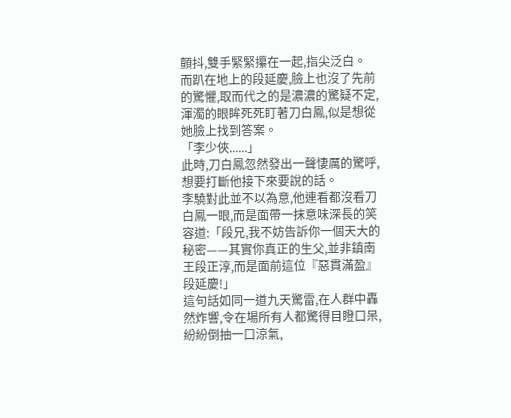顫抖,雙手緊緊攥在一起,指尖泛白。
而趴在地上的段延慶,臉上也沒了先前的驚懼,取而代之的是濃濃的驚疑不定,渾濁的眼眸死死盯著刀白鳳,似是想從她臉上找到答案。
「李少俠......」
此時,刀白鳳忽然發出一聲悽厲的驚呼,想要打斷他接下來要說的話。
李驍對此並不以為意,他連看都沒看刀白鳳一眼,而是面帶一抹意味深長的笑容道:「段兄,我不妨告訴你一個天大的秘密——其實你真正的生父,並非鎮南王段正淳,而是面前這位『惡貫滿盈』段延慶!」
這句話如同一道九天驚雷,在人群中轟然炸響,令在場所有人都驚得目瞪口呆,紛紛倒抽一口涼氣,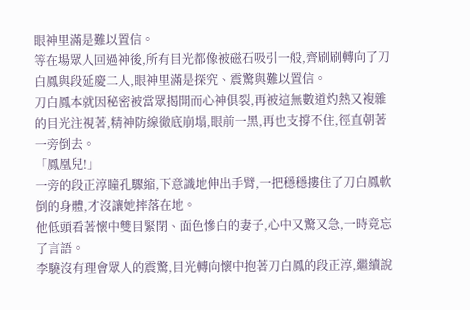眼神里滿是難以置信。
等在場眾人回過神後,所有目光都像被磁石吸引一般,齊刷刷轉向了刀白鳳與段延慶二人,眼神里滿是探究、震驚與難以置信。
刀白鳳本就因秘密被當眾揭開而心神俱裂,再被這無數道灼熱又複雜的目光注視著,精神防線徹底崩塌,眼前一黑,再也支撐不住,徑直朝著一旁倒去。
「鳳凰兒!」
一旁的段正淳瞳孔驟縮,下意識地伸出手臂,一把穩穩摟住了刀白鳳軟倒的身體,才沒讓她摔落在地。
他低頭看著懷中雙目緊閉、面色慘白的妻子,心中又驚又急,一時竟忘了言語。
李驍沒有理會眾人的震驚,目光轉向懷中抱著刀白鳳的段正淳,繼續說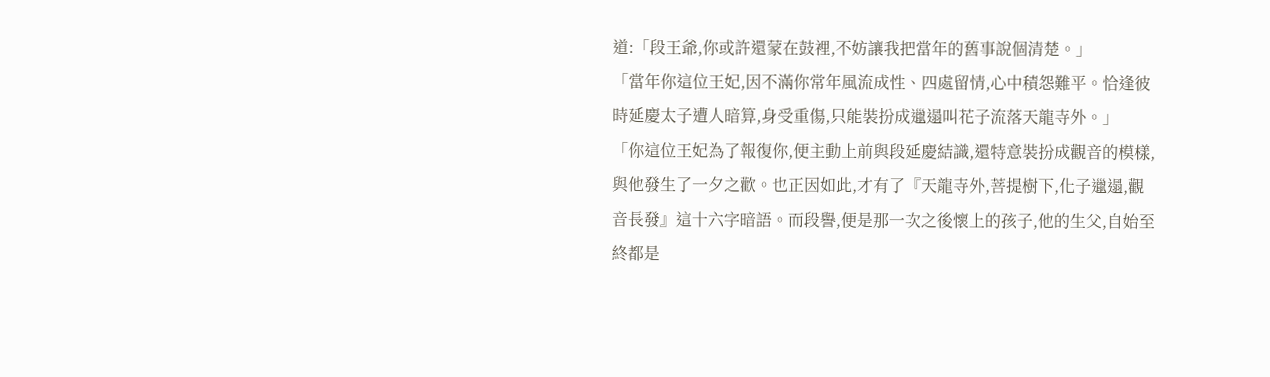道:「段王爺,你或許還蒙在鼓裡,不妨讓我把當年的舊事說個清楚。」
「當年你這位王妃,因不滿你常年風流成性、四處留情,心中積怨難平。恰逢彼時延慶太子遭人暗算,身受重傷,只能裝扮成邋遢叫花子流落天龍寺外。」
「你這位王妃為了報復你,便主動上前與段延慶結識,還特意裝扮成觀音的模樣,與他發生了一夕之歡。也正因如此,才有了『天龍寺外,菩提樹下,化子邋遢,觀音長發』這十六字暗語。而段譽,便是那一次之後懷上的孩子,他的生父,自始至終都是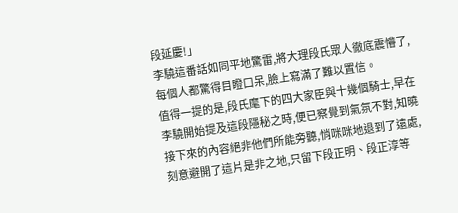段延慶!」
李驍這番話如同平地驚雷,將大理段氏眾人徹底震懵了,每個人都驚得目瞪口呆,臉上寫滿了難以置信。
值得一提的是,段氏麾下的四大家臣與十幾個騎士,早在李驍開始提及這段隱秘之時,便已察覺到氣氛不對,知曉接下來的內容絕非他們所能旁聽,悄咪咪地退到了遠處,刻意避開了這片是非之地,只留下段正明、段正淳等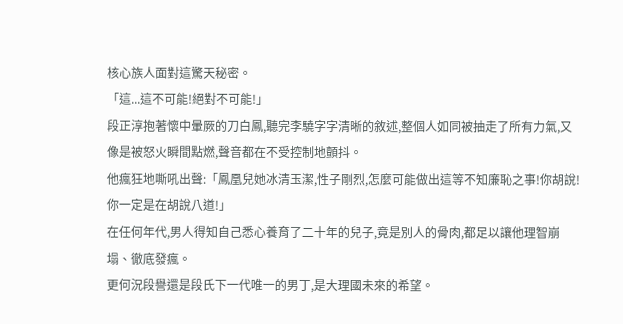核心族人面對這驚天秘密。
「這...這不可能!絕對不可能!」
段正淳抱著懷中暈厥的刀白鳳,聽完李驍字字清晰的敘述,整個人如同被抽走了所有力氣,又像是被怒火瞬間點燃,聲音都在不受控制地顫抖。
他瘋狂地嘶吼出聲:「鳳凰兒她冰清玉潔,性子剛烈,怎麼可能做出這等不知廉恥之事!你胡說!你一定是在胡說八道!」
在任何年代,男人得知自己悉心養育了二十年的兒子,竟是別人的骨肉,都足以讓他理智崩塌、徹底發瘋。
更何況段譽還是段氏下一代唯一的男丁,是大理國未來的希望。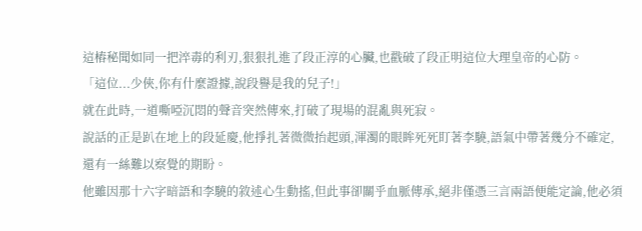這樁秘聞如同一把淬毒的利刃,狠狠扎進了段正淳的心臟,也戳破了段正明這位大理皇帝的心防。
「這位...少俠,你有什麼證據,說段譽是我的兒子!」
就在此時,一道嘶啞沉悶的聲音突然傳來,打破了現場的混亂與死寂。
說話的正是趴在地上的段延慶,他掙扎著微微抬起頭,渾濁的眼眸死死盯著李驍,語氣中帶著幾分不確定,還有一絲難以察覺的期盼。
他雖因那十六字暗語和李驍的敘述心生動搖,但此事卻關乎血脈傳承,絕非僅憑三言兩語便能定論,他必須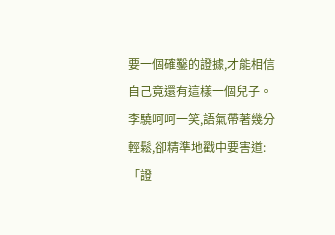要一個確鑿的證據,才能相信自己竟還有這樣一個兒子。
李驍呵呵一笑,語氣帶著幾分輕鬆,卻精準地戳中要害道:「證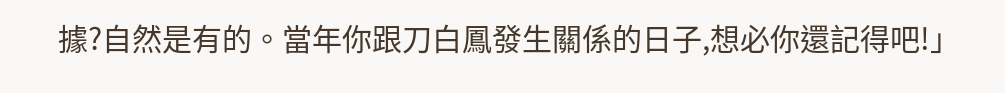據?自然是有的。當年你跟刀白鳳發生關係的日子,想必你還記得吧!」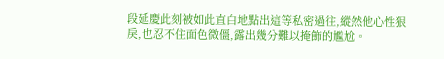段延慶此刻被如此直白地點出這等私密過往,縱然他心性狠戾,也忍不住面色微僵,露出幾分難以掩飾的尷尬。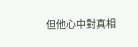但他心中對真相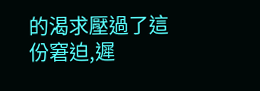的渴求壓過了這份窘迫,遲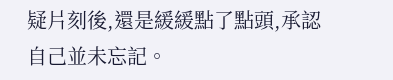疑片刻後,還是緩緩點了點頭,承認自己並未忘記。